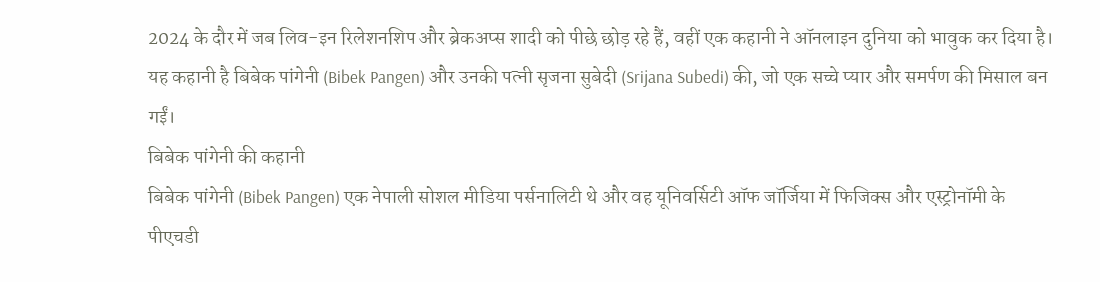2024 के दौर में जब लिव-इन रिलेशनशिप और ब्रेकअप्स शादी को पीछे छोड़ रहे हैं, वहीं एक कहानी ने ऑनलाइन दुनिया को भावुक कर दिया है। यह कहानी है बिबेक पांगेनी (Bibek Pangen) और उनकी पत्नी सृजना सुबेदी (Srijana Subedi) की, जो एक सच्चे प्यार और समर्पण की मिसाल बन गईं।
बिबेक पांगेनी की कहानी
बिबेक पांगेनी (Bibek Pangen) एक नेपाली सोशल मीडिया पर्सनालिटी थे और वह यूनिवर्सिटी ऑफ जॉर्जिया में फिजिक्स और एस्ट्रोनॉमी के पीएचडी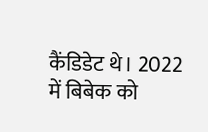कैंडिडेट थे। 2022 में बिबेक को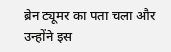ब्रेन ट्यूमर का पता चला और उन्होंने इस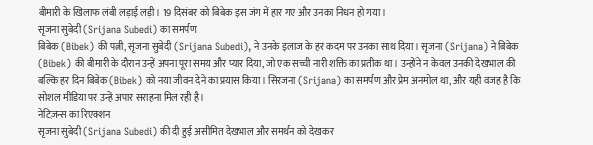बीमारी के खिलाफ लंबी लड़ाई लड़ी। 19 दिसंबर को बिबेक इस जंग में हार गए और उनका निधन हो गया।
सृजना सुबेदी (Srijana Subedi) का समर्पण
बिबेक (Bibek) की पत्नी, सृजना सुबेदी (Srijana Subedi), ने उनके इलाज के हर कदम पर उनका साथ दिया। सृजना (Srijana) ने बिबेक (Bibek) की बीमारी के दौरान उन्हें अपना पूरा समय और प्यार दिया, जो एक सच्ची नारी शक्ति का प्रतीक था। उन्होंने न केवल उनकी देखभाल की बल्कि हर दिन बिबेक (Bibek) को नया जीवन देने का प्रयास किया। सिरजना (Srijana) का समर्पण और प्रेम अनमोल था, और यही वजह है कि सोशल मीडिया पर उन्हें अपार सराहना मिल रही है।
नेटिज़न्स का रिएक्शन
सृजना सुबेदी (Srijana Subedi) की दी हुई असीमित देखभाल और समर्थन को देखकर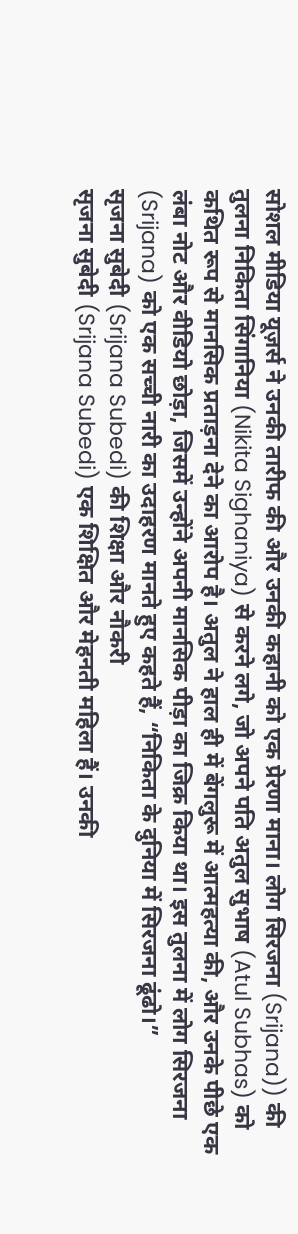सोशल मीडिया यूज़र्स ने उनकी तारीफ की और उनकी कहानी को एक प्रेरणा माना। लोग सिरजना (Srijana)) की तुलना निकिता सिंगानिया (Nikita Sighaniya) से करने लगे, जो अपने पति अतुल सुभाष (Atul Subhas) को कथित रूप से मानसिक प्रताड़ना देने का आरोप है। अतुल ने हाल ही में बेंगलुरू में आत्महत्या की, और उनके पीछे एक लंबा नोट और वीडियो छोड़ा, जिसमें उन्होंने अपनी मानसिक पीड़ा का जिक्र किया था। इस तुलना में लोग सिरजना (Srijana) को एक सच्ची नारी का उदाहरण मानते हुए कहते हैं, “निकिता के दुनिया में सिरजना ढूंढो।”
सृजना सुबेदी (Srijana Subedi) की शिक्षा और नौकरी
सृजना सुबेदी (Srijana Subedi) एक शिक्षित और मेहनती महिला हैं। उनकी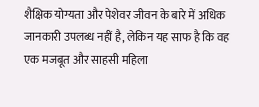शैक्षिक योग्यता और पेशेवर जीवन के बारे में अधिक जानकारी उपलब्ध नहीं है, लेकिन यह साफ है कि वह एक मजबूत और साहसी महिला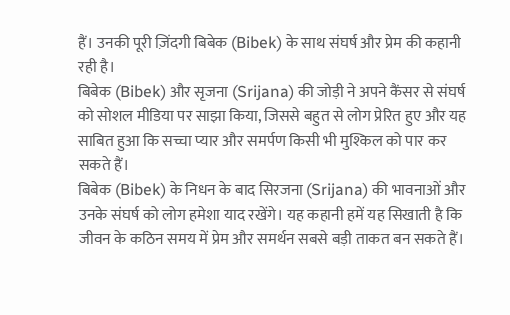हैं। उनकी पूरी ज़िंदगी बिबेक (Bibek) के साथ संघर्ष और प्रेम की कहानी रही है।
बिबेक (Bibek) और सृजना (Srijana) की जोड़ी ने अपने कैंसर से संघर्ष को सोशल मीडिया पर साझा किया, जिससे बहुत से लोग प्रेरित हुए और यह साबित हुआ कि सच्चा प्यार और समर्पण किसी भी मुश्किल को पार कर सकते हैं।
बिबेक (Bibek) के निधन के बाद सिरजना (Srijana) की भावनाओं और उनके संघर्ष को लोग हमेशा याद रखेंगे। यह कहानी हमें यह सिखाती है कि जीवन के कठिन समय में प्रेम और समर्थन सबसे बड़ी ताकत बन सकते हैं।